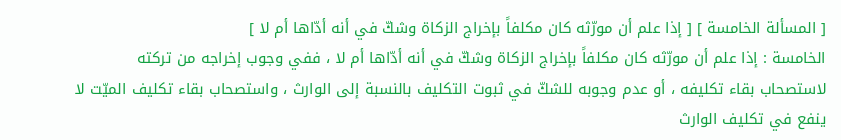[ المسألة الخامسة ] [ إذا علم أن مورّثه كان مكلفاً بإخراج الزكاة وشكّ في أنه أدّاها أم لا ]
الخامسة : إذا علم أن مورّثه كان مكلفاً بإخراج الزكاة وشكّ في أنه أدّاها أم لا ، ففي وجوب إخراجه من تركته لاستصحاب بقاء تكليفه ، أو عدم وجوبه للشكّ في ثبوت التكليف بالنسبة إلى الوارث ، واستصحاب بقاء تكليف الميّت لا ينفع في تكليف الوارث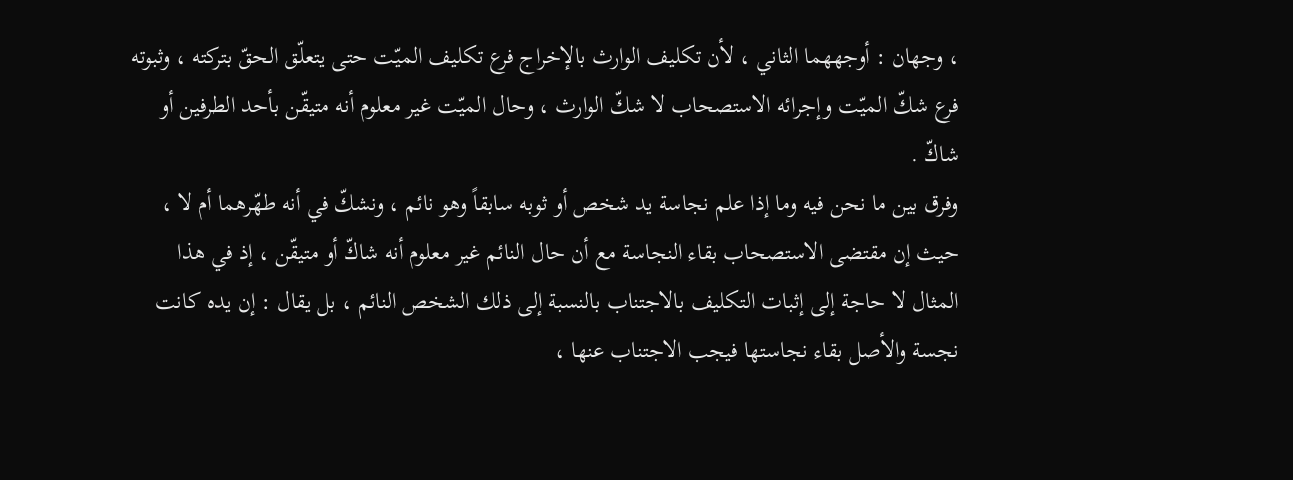، وجهان : أوجههما الثاني ، لأن تكليف الوارث بالإخراج فرع تكليف الميّت حتى يتعلّق الحقّ بتركته ، وثبوته فرع شكّ الميّت وإجرائه الاستصحاب لا شكّ الوارث ، وحال الميّت غير معلوم أنه متيقّن بأحد الطرفين أو شاكّ .
وفرق بين ما نحن فيه وما إذا علم نجاسة يد شخص أو ثوبه سابقاً وهو نائم ، ونشكّ في أنه طهّرهما أم لا ، حيث إن مقتضى الاستصحاب بقاء النجاسة مع أن حال النائم غير معلوم أنه شاكّ أو متيقّن ، إذ في هذا المثال لا حاجة إلى إثبات التكليف بالاجتناب بالنسبة إلى ذلك الشخص النائم ، بل يقال : إن يده كانت نجسة والأصل بقاء نجاستها فيجب الاجتناب عنها ،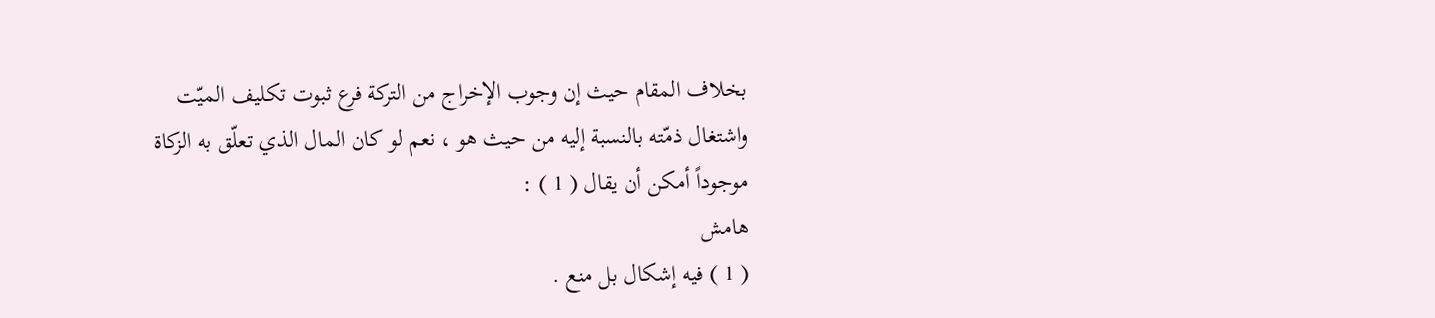بخلاف المقام حيث إن وجوب الإخراج من التركة فرع ثبوت تكليف الميّت واشتغال ذمّته بالنسبة إليه من حيث هو ، نعم لو كان المال الذي تعلّق به الزكاة موجوداً أمكن أن يقال ( 1 ) :
هامش
( 1 ) فيه إشكال بل منع .